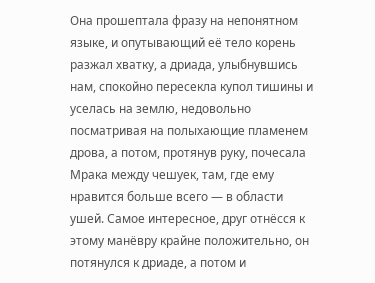Она прошептала фразу на непонятном языке, и опутывающий её тело корень разжал хватку, а дриада, улыбнувшись нам, спокойно пересекла купол тишины и уселась на землю, недовольно посматривая на полыхающие пламенем дрова, а потом, протянув руку, почесала Мрака между чешуек, там, где ему нравится больше всего — в области ушей. Самое интересное, друг отнёсся к этому манёвру крайне положительно, он потянулся к дриаде, а потом и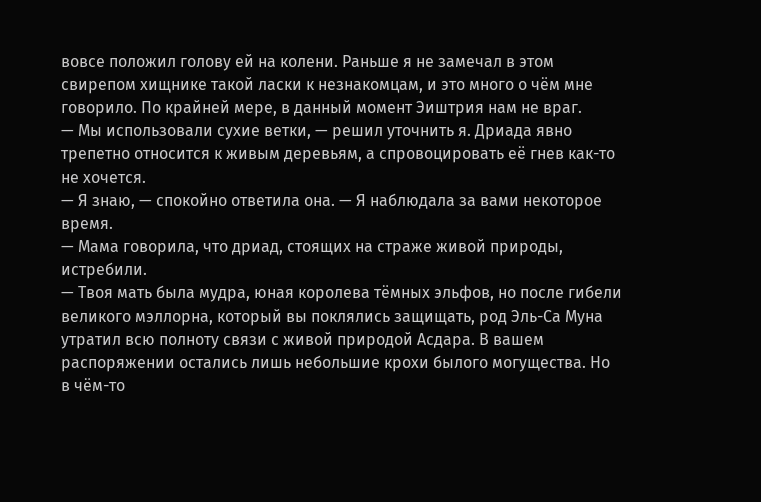вовсе положил голову ей на колени. Раньше я не замечал в этом свирепом хищнике такой ласки к незнакомцам, и это много о чём мне говорило. По крайней мере, в данный момент Эиштрия нам не враг.
— Мы использовали сухие ветки, — решил уточнить я. Дриада явно трепетно относится к живым деревьям, а спровоцировать её гнев как-то не хочется.
— Я знаю, — спокойно ответила она. — Я наблюдала за вами некоторое время.
— Мама говорила, что дриад, стоящих на страже живой природы, истребили.
— Твоя мать была мудра, юная королева тёмных эльфов, но после гибели великого мэллорна, который вы поклялись защищать, род Эль-Са Муна утратил всю полноту связи с живой природой Асдара. В вашем распоряжении остались лишь небольшие крохи былого могущества. Но в чём-то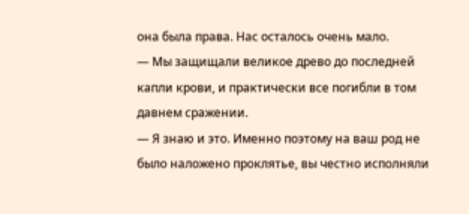она была права. Нас осталось очень мало.
— Мы защищали великое древо до последней капли крови, и практически все погибли в том давнем сражении.
— Я знаю и это. Именно поэтому на ваш род не было наложено проклятье, вы честно исполняли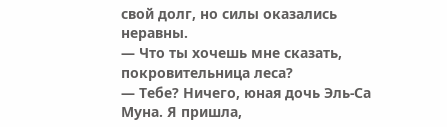свой долг, но силы оказались неравны.
— Что ты хочешь мне сказать, покровительница леса?
— Тебе? Ничего, юная дочь Эль-Са Муна. Я пришла,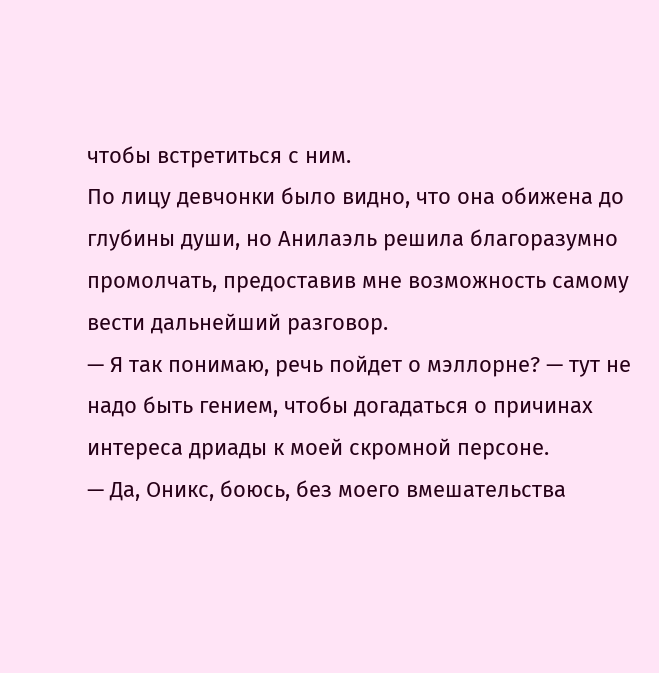чтобы встретиться с ним.
По лицу девчонки было видно, что она обижена до глубины души, но Анилаэль решила благоразумно промолчать, предоставив мне возможность самому вести дальнейший разговор.
— Я так понимаю, речь пойдет о мэллорне? — тут не надо быть гением, чтобы догадаться о причинах интереса дриады к моей скромной персоне.
— Да, Оникс, боюсь, без моего вмешательства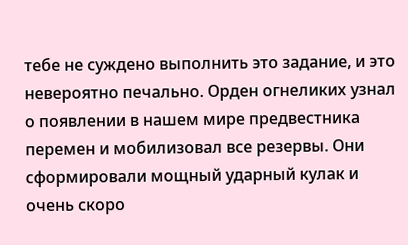тебе не суждено выполнить это задание, и это невероятно печально. Орден огнеликих узнал о появлении в нашем мире предвестника перемен и мобилизовал все резервы. Они сформировали мощный ударный кулак и очень скоро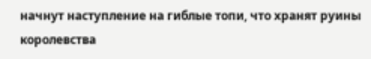начнут наступление на гиблые топи, что хранят руины королевства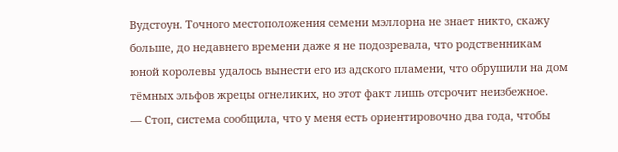Вудстоун. Точного местоположения семени мэллорна не знает никто, скажу больше, до недавнего времени даже я не подозревала, что родственникам юной королевы удалось вынести его из адского пламени, что обрушили на дом тёмных эльфов жрецы огнеликих, но этот факт лишь отсрочит неизбежное.
— Стоп, система сообщила, что у меня есть ориентировочно два года, чтобы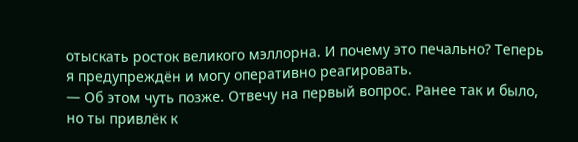отыскать росток великого мэллорна. И почему это печально? Теперь я предупреждён и могу оперативно реагировать.
— Об этом чуть позже. Отвечу на первый вопрос. Ранее так и было, но ты привлёк к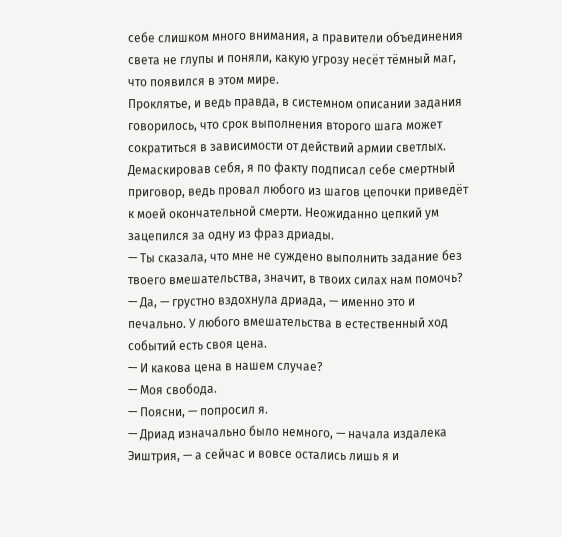себе слишком много внимания, а правители объединения света не глупы и поняли, какую угрозу несёт тёмный маг, что появился в этом мире.
Проклятье, и ведь правда, в системном описании задания говорилось, что срок выполнения второго шага может сократиться в зависимости от действий армии светлых. Демаскировав себя, я по факту подписал себе смертный приговор, ведь провал любого из шагов цепочки приведёт к моей окончательной смерти. Неожиданно цепкий ум зацепился за одну из фраз дриады.
— Ты сказала, что мне не суждено выполнить задание без твоего вмешательства, значит, в твоих силах нам помочь?
— Да, — грустно вздохнула дриада, — именно это и печально. У любого вмешательства в естественный ход событий есть своя цена.
— И какова цена в нашем случае?
— Моя свобода.
— Поясни, — попросил я.
— Дриад изначально было немного, — начала издалека Эиштрия, — а сейчас и вовсе остались лишь я и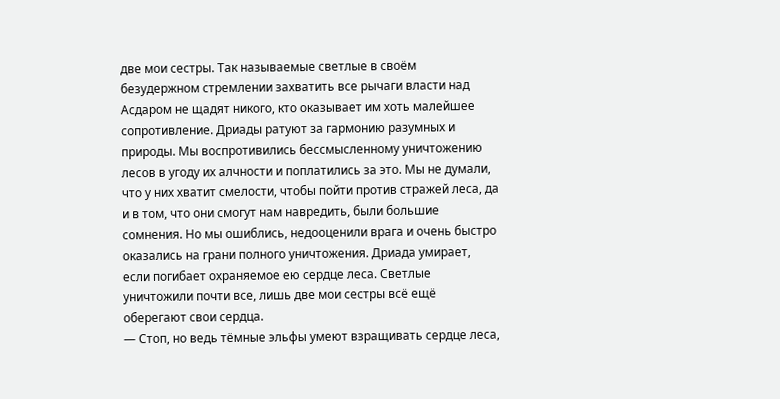две мои сестры. Так называемые светлые в своём безудержном стремлении захватить все рычаги власти над Асдаром не щадят никого, кто оказывает им хоть малейшее сопротивление. Дриады ратуют за гармонию разумных и природы. Мы воспротивились бессмысленному уничтожению лесов в угоду их алчности и поплатились за это. Мы не думали, что у них хватит смелости, чтобы пойти против стражей леса, да и в том, что они смогут нам навредить, были большие сомнения. Но мы ошиблись, недооценили врага и очень быстро оказались на грани полного уничтожения. Дриада умирает, если погибает охраняемое ею сердце леса. Светлые уничтожили почти все, лишь две мои сестры всё ещё оберегают свои сердца.
— Стоп, но ведь тёмные эльфы умеют взращивать сердце леса,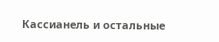Кассианель и остальные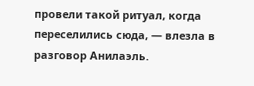провели такой ритуал, когда переселились сюда, — влезла в разговор Анилаэль.